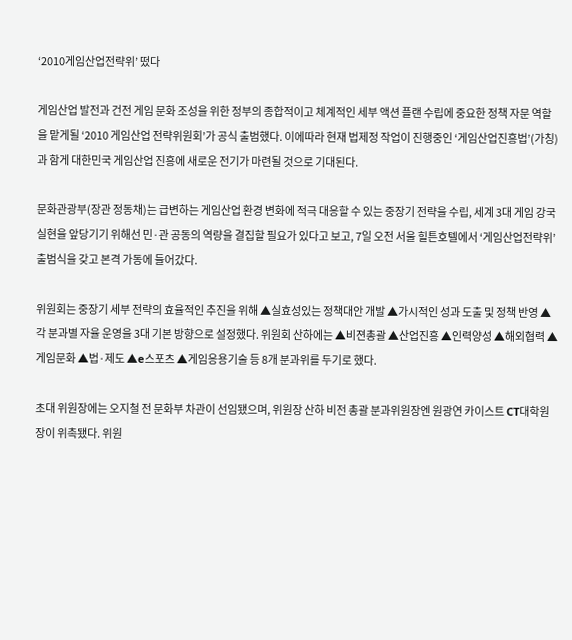‘2010게임산업전략위’ 떴다

게임산업 발전과 건전 게임 문화 조성을 위한 정부의 종합적이고 체계적인 세부 액션 플랜 수립에 중요한 정책 자문 역할을 맡게될 ‘2010 게임산업 전략위원회’가 공식 출범했다. 이에따라 현재 법제정 작업이 진행중인 ‘게임산업진흥법’(가칭)과 함게 대한민국 게임산업 진흥에 새로운 전기가 마련될 것으로 기대된다.

문화관광부(장관 정동채)는 급변하는 게임산업 환경 변화에 적극 대응할 수 있는 중장기 전략을 수립, 세계 3대 게임 강국 실현을 앞당기기 위해선 민·관 공동의 역량을 결집할 필요가 있다고 보고, 7일 오전 서울 힐튼호텔에서 ‘게임산업전략위’ 출범식을 갖고 본격 가동에 들어갔다.

위원회는 중장기 세부 전략의 효율적인 추진을 위해 ▲실효성있는 정책대안 개발 ▲가시적인 성과 도출 및 정책 반영 ▲각 분과별 자율 운영을 3대 기본 방향으로 설정했다. 위원회 산하에는 ▲비젼총괄 ▲산업진흥 ▲인력양성 ▲해외협력 ▲게임문화 ▲법·제도 ▲e스포츠 ▲게임응용기술 등 8개 분과위를 두기로 했다.

초대 위원장에는 오지철 전 문화부 차관이 선임됐으며, 위원장 산하 비전 총괄 분과위원장엔 원광연 카이스트 CT대학원장이 위촉됐다. 위원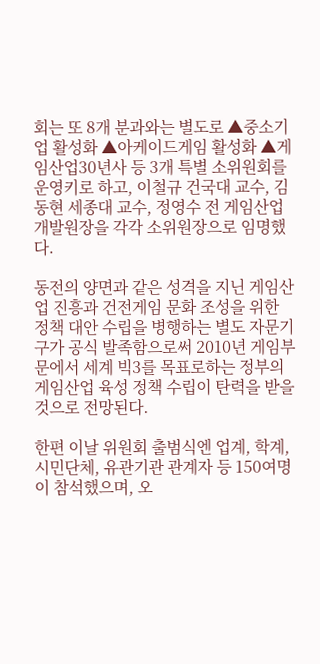회는 또 8개 분과와는 별도로 ▲중소기업 활성화 ▲아케이드게임 활성화 ▲게임산업30년사 등 3개 특별 소위원회를 운영키로 하고, 이철규 건국대 교수, 김동현 세종대 교수, 정영수 전 게임산업개발원장을 각각 소위원장으로 임명했다.

동전의 양면과 같은 성격을 지닌 게임산업 진흥과 건전게임 문화 조성을 위한 정책 대안 수립을 병행하는 별도 자문기구가 공식 발족함으로써 2010년 게임부문에서 세계 빅3를 목표로하는 정부의 게임산업 육성 정책 수립이 탄력을 받을 것으로 전망된다.

한편 이날 위원회 출범식엔 업계, 학계, 시민단체, 유관기관 관계자 등 150여명이 참석했으며, 오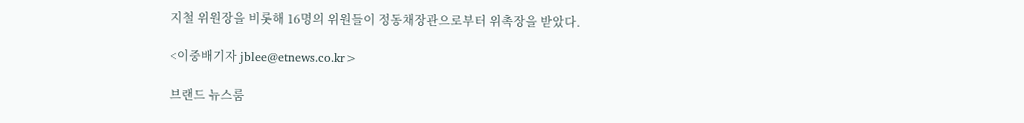지철 위원장을 비롯해 16명의 위원들이 정동채장관으로부터 위촉장을 받았다.

<이중배기자 jblee@etnews.co.kr>

브랜드 뉴스룸